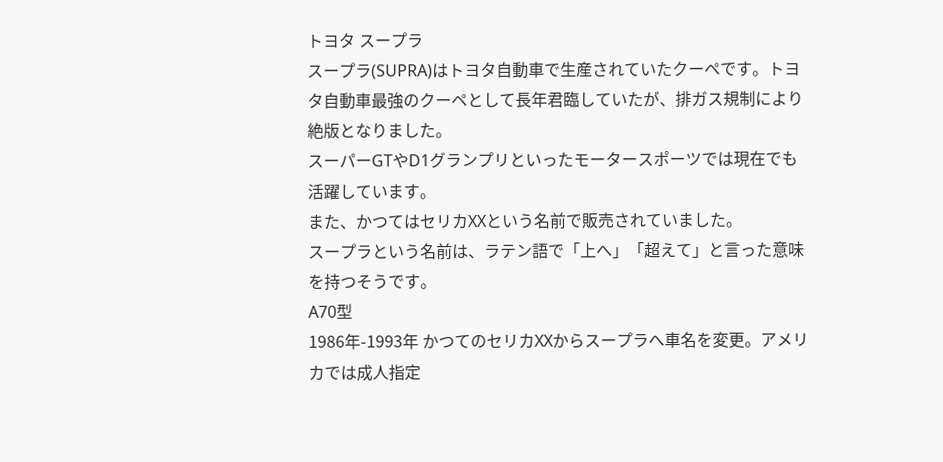トヨタ スープラ
スープラ(SUPRA)はトヨタ自動車で生産されていたクーペです。トヨタ自動車最強のクーペとして長年君臨していたが、排ガス規制により絶版となりました。
スーパーGTやD1グランプリといったモータースポーツでは現在でも活躍しています。
また、かつてはセリカXXという名前で販売されていました。
スープラという名前は、ラテン語で「上へ」「超えて」と言った意味を持つそうです。
A70型
1986年-1993年 かつてのセリカXXからスープラへ車名を変更。アメリカでは成人指定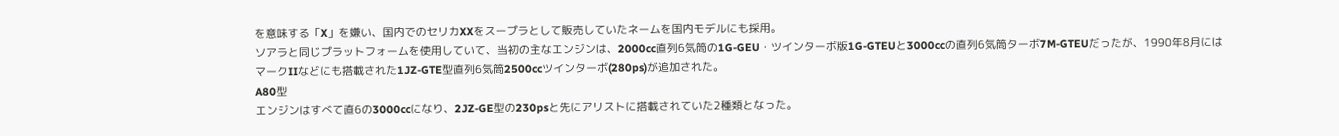を意味する「X」を嫌い、国内でのセリカXXをスープラとして販売していたネームを国内モデルにも採用。
ソアラと同じプラットフォームを使用していて、当初の主なエンジンは、2000cc直列6気筒の1G-GEU・ツインターボ版1G-GTEUと3000ccの直列6気筒ターボ7M-GTEUだったが、1990年8月にはマークIIなどにも搭載された1JZ-GTE型直列6気筒2500ccツインターボ(280ps)が追加された。
A80型
エンジンはすべて直6の3000ccになり、2JZ-GE型の230psと先にアリストに搭載されていた2種類となった。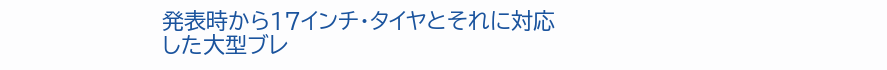発表時から17インチ・タイヤとそれに対応した大型ブレ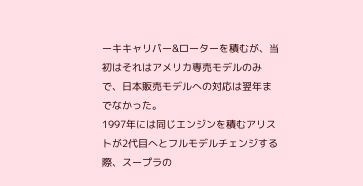ーキキャリパー&ローターを積むが、当初はそれはアメリカ専売モデルのみで、日本販売モデルへの対応は翌年までなかった。
1997年には同じエンジンを積むアリストが2代目へとフルモデルチェンジする際、スープラの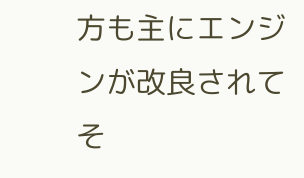方も主にエンジンが改良されてそ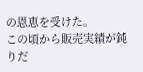の恩恵を受けた。
この頃から販売実績が鈍りだ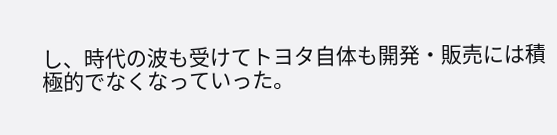し、時代の波も受けてトヨタ自体も開発・販売には積極的でなくなっていった。